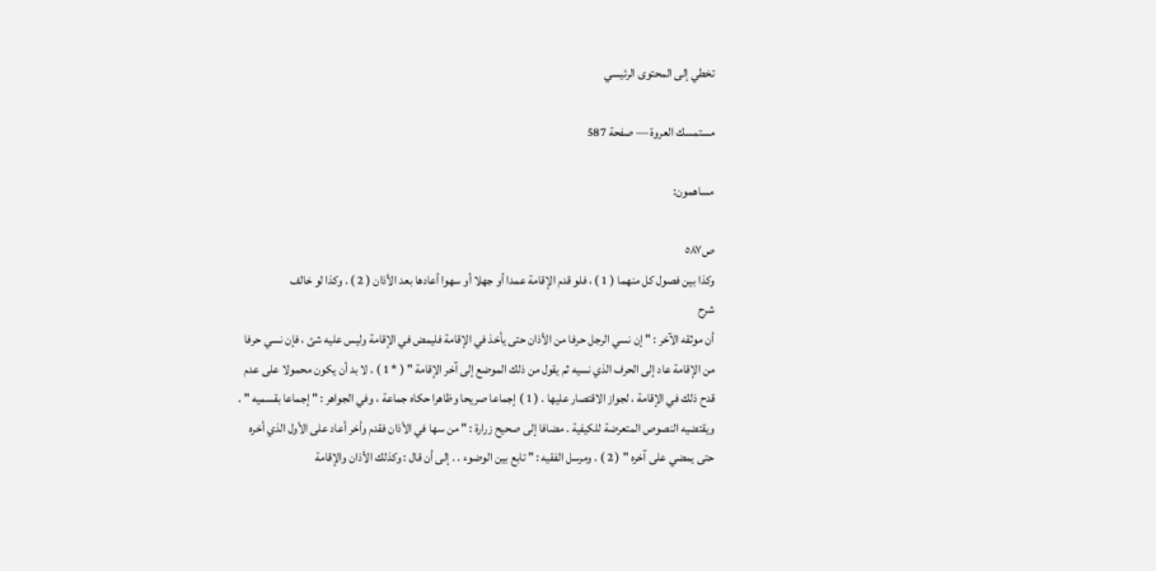تخطي إلى المحتوى الرئيسي

مستمسك العروة — صفحة 587

مساهمون:

ص٥٨٧
وكذا بين فصول كل منهما ( 1 ) ، فلو قدم الإقامة عمدا أو جهلا أو سهوا أعادها بعد الأذان ( 2 ) . وكذا لو خالف
شرح
أن موثقه الآخر : " إن نسي الرجل حرفا من الأذان حتى يأخذ في الإقامة فليمض في الإقامة وليس عليه شئ ، فإن نسي حرفا من الإقامة عاد إلى الحرف الذي نسيه ثم يقول من ذلك الموضع إلى آخر الإقامة " ( * 1 ) . لا بد أن يكون محمولا على عدم قدح ذلك في الإقامة ، لجواز الاقتصار عليها . ( 1 ) إجماعا صريحا وظاهرا حكاه جماعة ، وفي الجواهر : " إجماعا بقسميه " . ويقتضيه النصوص المتعرضة للكيفية . مضافا إلى صحيح زرارة : " من سها في الأذان فقدم وأخر أعاد على الأول الذي أخره حتى يمضي على آخره " ( 2 ) . ومرسل الفقيه : " تابع بين الوضوء . . إلى أن قال : وكذلك الأذان والإقامة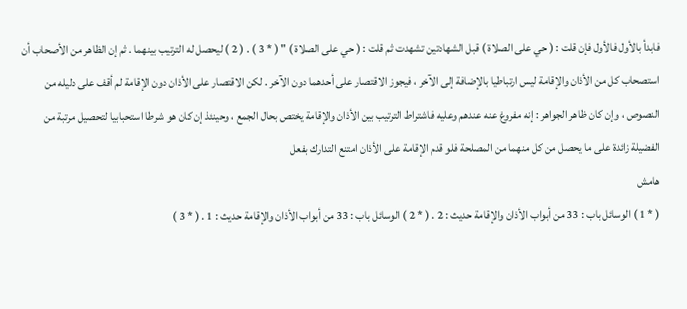فابدأ بالأول فالأول فإن قلت : ( حي على الصلاة ) قبل الشهادتين تشهدت ثم قلت : ( حي على الصلاة ) " ( * 3 ) . ( 2 ) ليحصل له الترتيب بينهما . ثم إن الظاهر من الأصحاب أن استصحاب كل من الأذان والإقامة ليس ارتباطيا بالإضافة إلى الآخر ، فيجوز الاقتصار على أحدهما دون الآخر . لكن الاقتصار على الأذان دون الإقامة لم أقف على دليله من النصوص ، وإن كان ظاهر الجواهر : إنه مفروغ عنه عندهم وعليه فاشتراط الترتيب بين الأذان والإقامة يختص بحال الجمع ، وحينئذ إن كان هو شرطا استحبابيا لتحصيل مرتبة من الفضيلة زائدة على ما يحصل من كل منهما من المصلحة فلو قدم الإقامة على الأذان امتنع التدارك بفعل
هامش
( * 1 ) الوسائل باب : 33 من أبواب الأذان والإقامة حديث : 2 . ( * 2 ) الوسائل باب : 33 من أبواب الأذان والإقامة حديث : 1 . ( * 3 )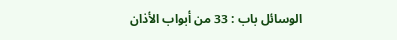الوسائل باب : 33 من أبواب الأذان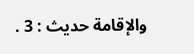والإقامة حديث : 3 .